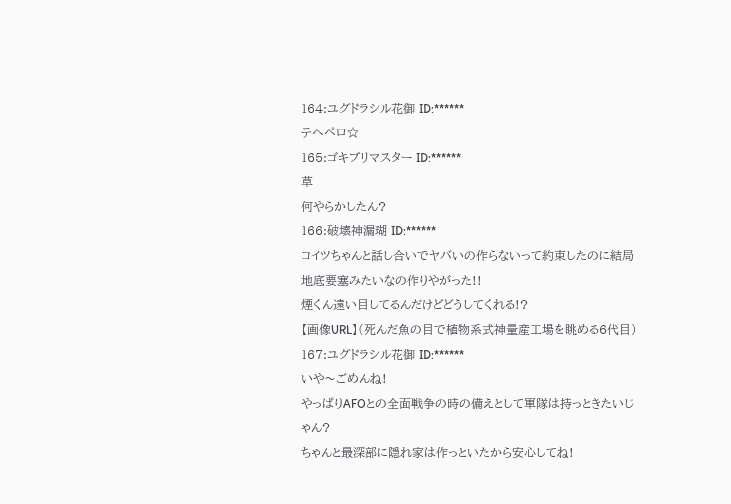164:ユグドラシル花御 ID:******
テヘペロ☆
165:ゴキブリマスター ID:******
草
何やらかしたん?
166:破壊神漏瑚 ID:******
コイツちゃんと話し合いでヤバいの作らないって約束したのに結局地底要塞みたいなの作りやがった!!
煙くん遠い目してるんだけどどうしてくれる!?
【画像URL】(死んだ魚の目で植物系式神量産工場を眺める6代目)
167:ユグドラシル花御 ID:******
いや〜ごめんね!
やっぱりAFOとの全面戦争の時の備えとして軍隊は持っときたいじゃん?
ちゃんと最深部に隠れ家は作っといたから安心してね!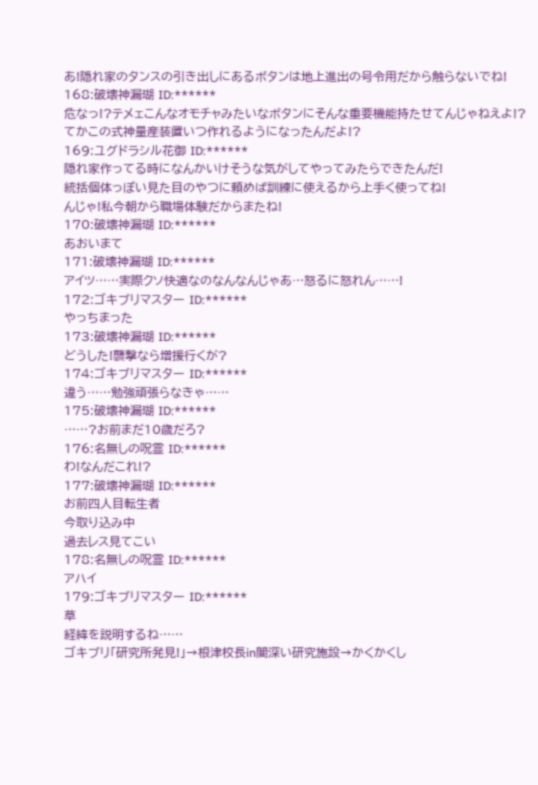あ!隠れ家のタンスの引き出しにあるボタンは地上進出の号令用だから触らないでね!
168:破壊神漏瑚 ID:******
危なっ!?テメェこんなオモチャみたいなボタンにそんな重要機能持たせてんじゃねえよ!?
てかこの式神量産装置いつ作れるようになったんだよ!?
169:ユグドラシル花御 ID:******
隠れ家作ってる時になんかいけそうな気がしてやってみたらできたんだ!
統括個体っぽい見た目のやつに頼めば訓練に使えるから上手く使ってね!
んじゃ!私今朝から職場体験だからまたね!
170:破壊神漏瑚 ID:******
あおいまて
171:破壊神漏瑚 ID:******
アイツ……実際クソ快適なのなんなんじゃあ…怒るに怒れん……!
172:ゴキブリマスター ID:******
やっちまった
173:破壊神漏瑚 ID:******
どうした!襲撃なら増援行くが?
174:ゴキブリマスター ID:******
違う……勉強頑張らなきゃ……
175:破壊神漏瑚 ID:******
……?お前まだ10歳だろ?
176:名無しの呪霊 ID:******
わ!なんだこれ!?
177:破壊神漏瑚 ID:******
お前四人目転生者
今取り込み中
過去レス見てこい
178:名無しの呪霊 ID:******
アハイ
179:ゴキブリマスター ID:******
草
経緯を説明するね……
ゴキブリ「研究所発見!」→根津校長in闇深い研究施設→かくかくし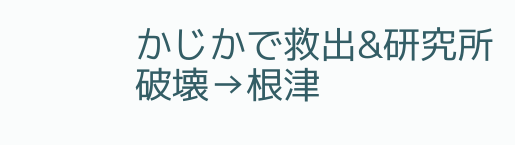かじかで救出&研究所破壊→根津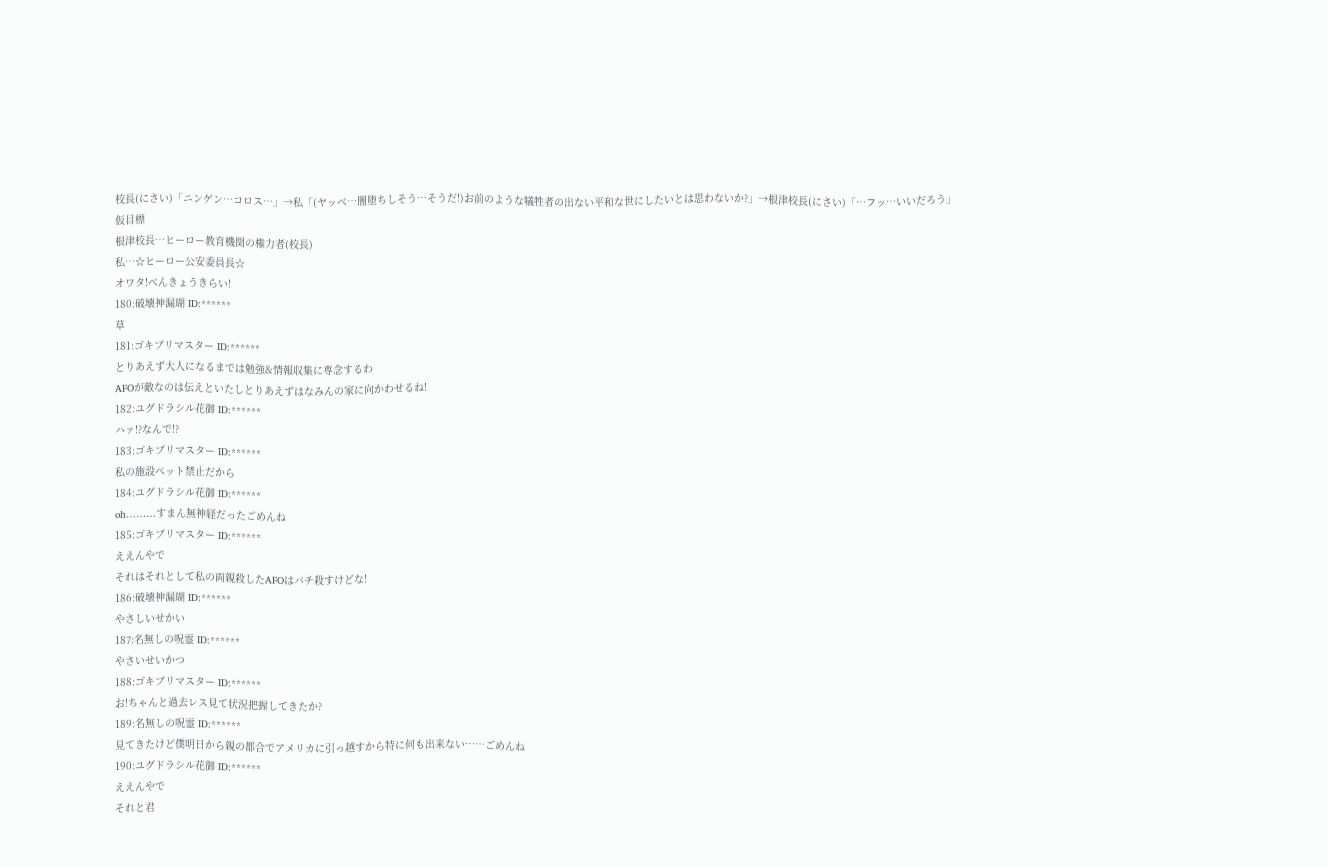校長(にさい)「ニンゲン…コロス…」→私「(ヤッベ…闇堕ちしそう…そうだ!)お前のような犠牲者の出ない平和な世にしたいとは思わないか?」→根津校長(にさい)「…フッ…いいだろう」
仮目標
根津校長…ヒーロー教育機関の権力者(校長)
私…☆ヒーロー公安委員長☆
オワタ!べんきょうきらい!
180:破壊神漏瑚 ID:******
草
181:ゴキブリマスター ID:******
とりあえず大人になるまでは勉強&情報収集に専念するわ
AFOが敵なのは伝えといたしとりあえずはなみんの家に向かわせるね!
182:ユグドラシル花御 ID:******
ハァ!?なんで!?
183:ゴキブリマスター ID:******
私の施設ペット禁止だから
184:ユグドラシル花御 ID:******
oh………すまん無神経だったごめんね
185:ゴキブリマスター ID:******
ええんやで
それはそれとして私の両親殺したAFOはバチ殺すけどな!
186:破壊神漏瑚 ID:******
やさしいせかい
187:名無しの呪霊 ID:******
やさいせいかつ
188:ゴキブリマスター ID:******
お!ちゃんと過去レス見て状況把握してきたか?
189:名無しの呪霊 ID:******
見てきたけど僕明日から親の都合でアメリカに引っ越すから特に何も出来ない……ごめんね
190:ユグドラシル花御 ID:******
ええんやで
それと君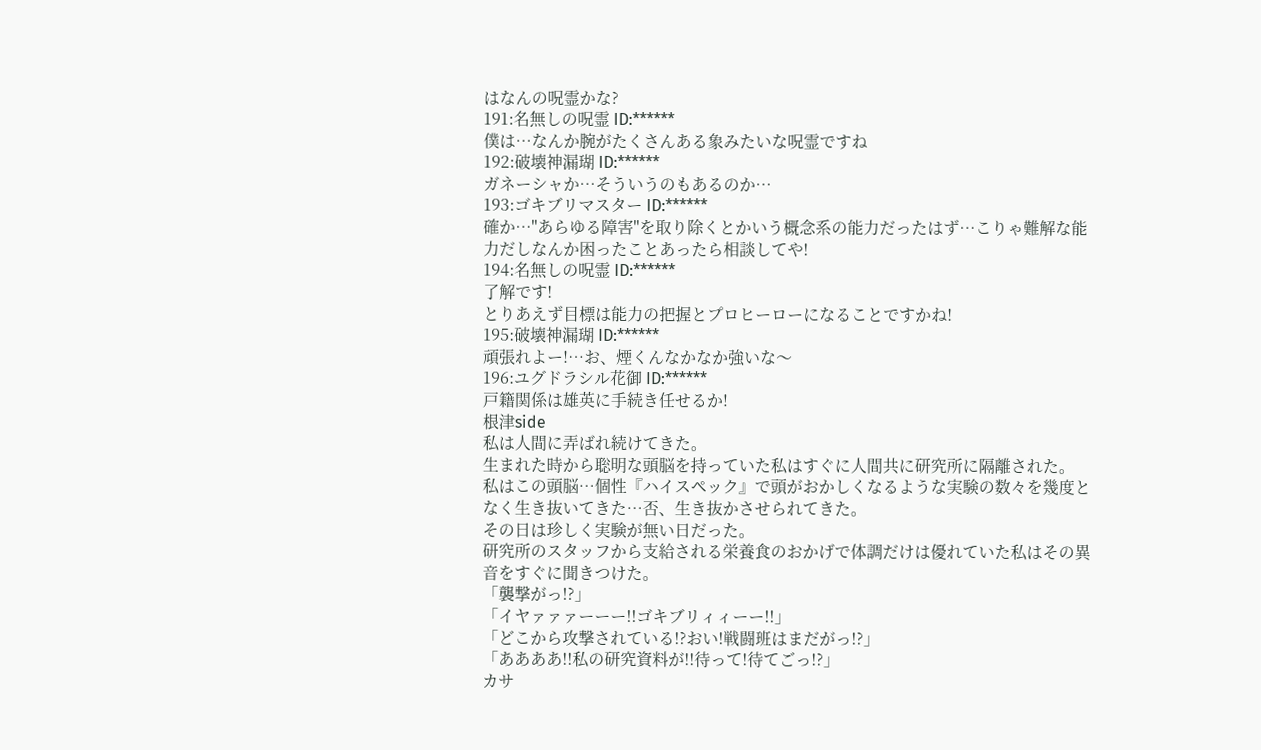はなんの呪霊かな?
191:名無しの呪霊 ID:******
僕は…なんか腕がたくさんある象みたいな呪霊ですね
192:破壊神漏瑚 ID:******
ガネーシャか…そういうのもあるのか…
193:ゴキブリマスター ID:******
確か…"あらゆる障害"を取り除くとかいう概念系の能力だったはず…こりゃ難解な能力だしなんか困ったことあったら相談してや!
194:名無しの呪霊 ID:******
了解です!
とりあえず目標は能力の把握とプロヒーローになることですかね!
195:破壊神漏瑚 ID:******
頑張れよー!…お、煙くんなかなか強いな〜
196:ユグドラシル花御 ID:******
戸籍関係は雄英に手続き任せるか!
根津side
私は人間に弄ばれ続けてきた。
生まれた時から聡明な頭脳を持っていた私はすぐに人間共に研究所に隔離された。
私はこの頭脳…個性『ハイスペック』で頭がおかしくなるような実験の数々を幾度となく生き抜いてきた…否、生き抜かさせられてきた。
その日は珍しく実験が無い日だった。
研究所のスタッフから支給される栄養食のおかげで体調だけは優れていた私はその異音をすぐに聞きつけた。
「襲撃がっ!?」
「イヤァァァーーー!!ゴキブリィィーー!!」
「どこから攻撃されている!?おい!戦闘班はまだがっ!?」
「ああああ!!私の研究資料が!!待って!待てごっ!?」
カサ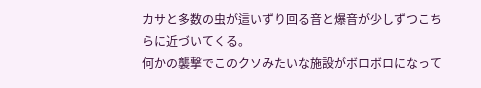カサと多数の虫が這いずり回る音と爆音が少しずつこちらに近づいてくる。
何かの襲撃でこのクソみたいな施設がボロボロになって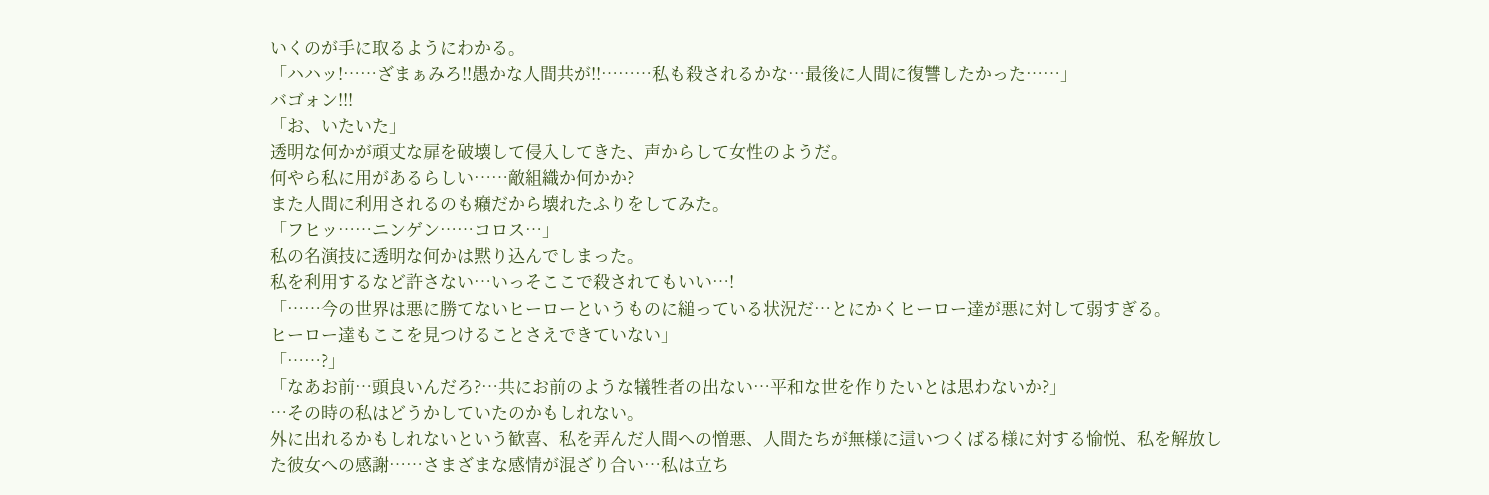いくのが手に取るようにわかる。
「ハハッ!……ざまぁみろ!!愚かな人間共が!!………私も殺されるかな…最後に人間に復讐したかった……」
バゴォン!!!
「お、いたいた」
透明な何かが頑丈な扉を破壊して侵入してきた、声からして女性のようだ。
何やら私に用があるらしい……敵組織か何かか?
また人間に利用されるのも癪だから壊れたふりをしてみた。
「フヒッ……ニンゲン……コロス…」
私の名演技に透明な何かは黙り込んでしまった。
私を利用するなど許さない…いっそここで殺されてもいい…!
「……今の世界は悪に勝てないヒーローというものに縋っている状況だ…とにかくヒーロー達が悪に対して弱すぎる。
ヒーロー達もここを見つけることさえできていない」
「……?」
「なあお前…頭良いんだろ?…共にお前のような犠牲者の出ない…平和な世を作りたいとは思わないか?」
…その時の私はどうかしていたのかもしれない。
外に出れるかもしれないという歓喜、私を弄んだ人間への憎悪、人間たちが無様に這いつくばる様に対する愉悦、私を解放した彼女への感謝……さまざまな感情が混ざり合い…私は立ち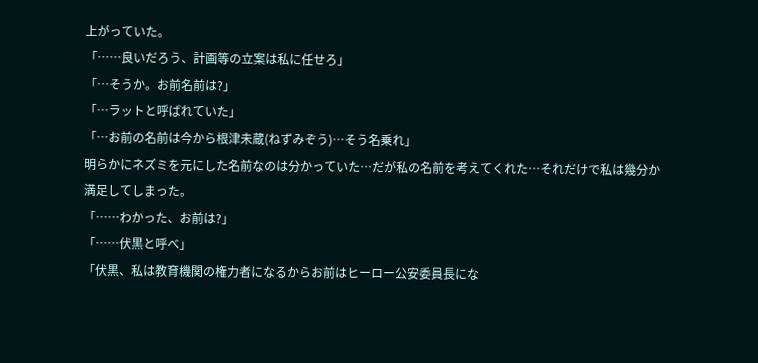上がっていた。
「……良いだろう、計画等の立案は私に任せろ」
「…そうか。お前名前は?」
「…ラットと呼ばれていた」
「…お前の名前は今から根津未蔵(ねずみぞう)…そう名乗れ」
明らかにネズミを元にした名前なのは分かっていた…だが私の名前を考えてくれた…それだけで私は幾分か満足してしまった。
「……わかった、お前は?」
「……伏黒と呼べ」
「伏黒、私は教育機関の権力者になるからお前はヒーロー公安委員長にな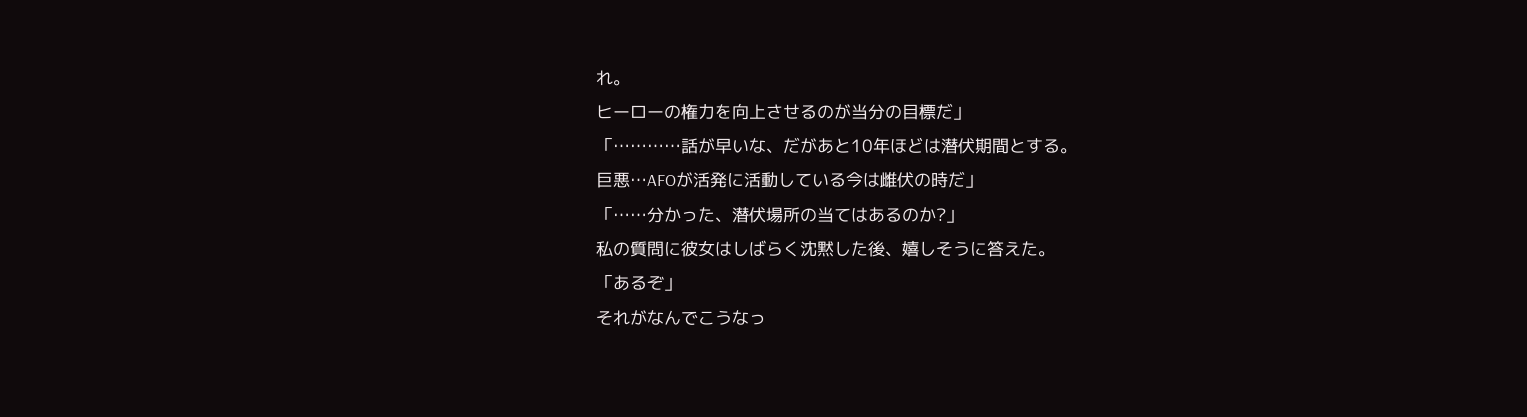れ。
ヒーローの権力を向上させるのが当分の目標だ」
「…………話が早いな、だがあと10年ほどは潜伏期間とする。
巨悪…AFOが活発に活動している今は雌伏の時だ」
「……分かった、潜伏場所の当てはあるのか?」
私の質問に彼女はしばらく沈黙した後、嬉しそうに答えた。
「あるぞ」
それがなんでこうなっ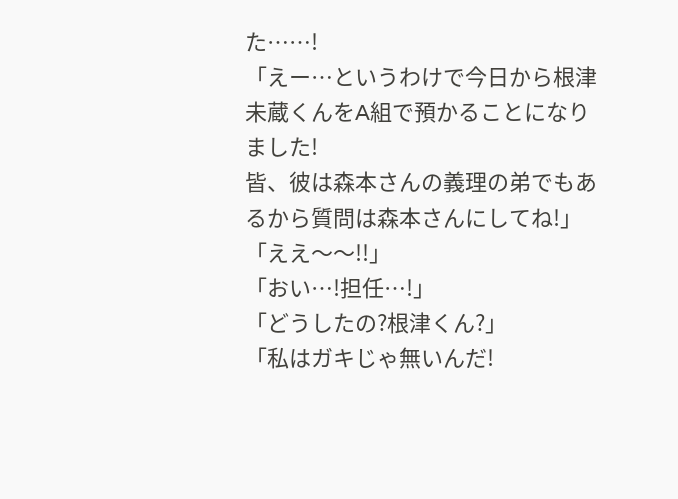た……!
「えー…というわけで今日から根津未蔵くんをA組で預かることになりました!
皆、彼は森本さんの義理の弟でもあるから質問は森本さんにしてね!」
「ええ〜〜!!」
「おい…!担任…!」
「どうしたの?根津くん?」
「私はガキじゃ無いんだ!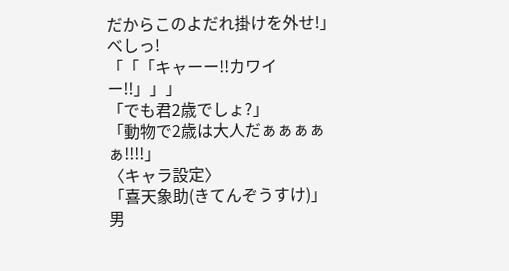だからこのよだれ掛けを外せ!」
べしっ!
「「「キャーー!!カワイー!!」」」
「でも君2歳でしょ?」
「動物で2歳は大人だぁぁぁぁぁ!!!!」
〈キャラ設定〉
「喜天象助(きてんぞうすけ)」
男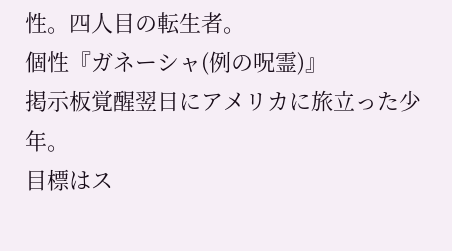性。四人目の転生者。
個性『ガネーシャ(例の呪霊)』
掲示板覚醒翌日にアメリカに旅立った少年。
目標はス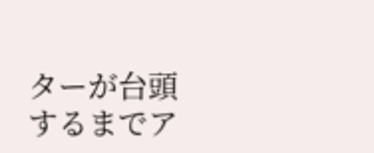ターが台頭するまでア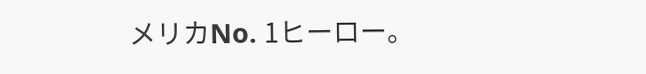メリカNo. 1ヒーロー。